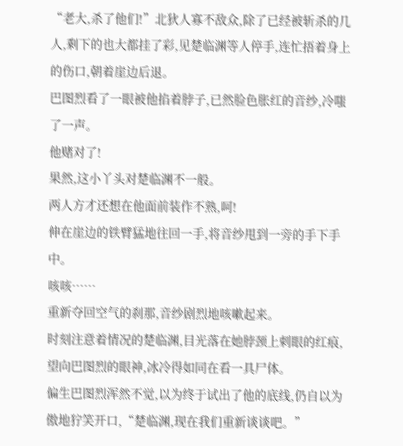“老大,杀了他们!”北狄人寡不敌众,除了已经被斩杀的几人,剩下的也大都挂了彩,见楚临渊等人停手,连忙捂着身上的伤口,朝着崖边后退。
巴图烈看了一眼被他掐着脖子,已然脸色胀红的音纱,冷嗤了一声。
他赌对了!
果然,这小丫头对楚临渊不一般。
两人方才还想在他面前装作不熟,呵!
伸在崖边的铁臂猛地往回一手,将音纱甩到一旁的手下手中。
咳咳……
重新夺回空气的刹那,音纱剧烈地咳嗽起来。
时刻注意着情况的楚临渊,目光落在她脖颈上刺眼的红痕,望向巴图烈的眼神,冰冷得如同在看一具尸体。
偏生巴图烈浑然不觉,以为终于试出了他的底线,仍自以为傲地狞笑开口,“楚临渊,现在我们重新谈谈吧。”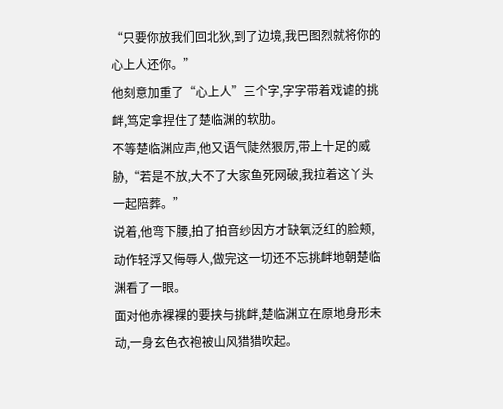“只要你放我们回北狄,到了边境,我巴图烈就将你的心上人还你。”
他刻意加重了“心上人”三个字,字字带着戏谑的挑衅,笃定拿捏住了楚临渊的软肋。
不等楚临渊应声,他又语气陡然狠厉,带上十足的威胁,“若是不放,大不了大家鱼死网破,我拉着这丫头一起陪葬。”
说着,他弯下腰,拍了拍音纱因方才缺氧泛红的脸颊,动作轻浮又侮辱人,做完这一切还不忘挑衅地朝楚临渊看了一眼。
面对他赤裸裸的要挟与挑衅,楚临渊立在原地身形未动,一身玄色衣袍被山风猎猎吹起。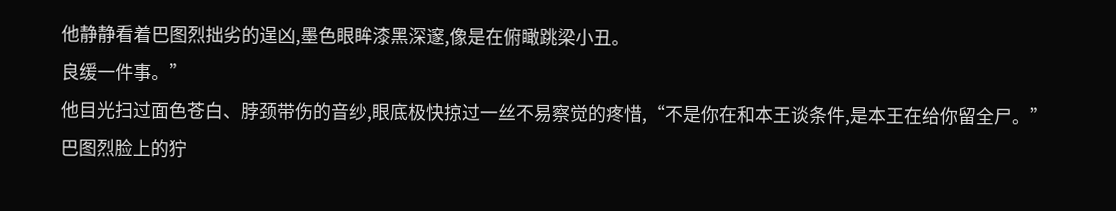他静静看着巴图烈拙劣的逞凶,墨色眼眸漆黑深邃,像是在俯瞰跳梁小丑。
良缓一件事。”
他目光扫过面色苍白、脖颈带伤的音纱,眼底极快掠过一丝不易察觉的疼惜,“不是你在和本王谈条件,是本王在给你留全尸。”
巴图烈脸上的狞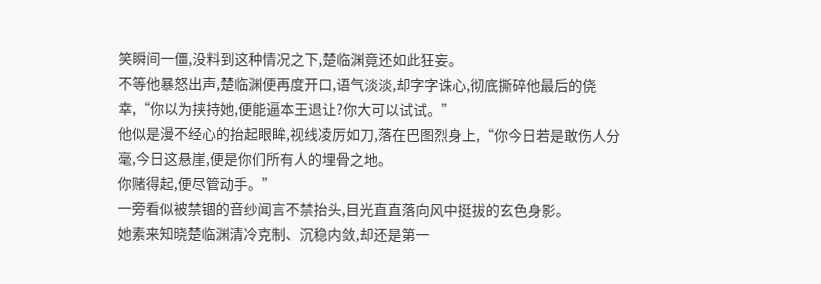笑瞬间一僵,没料到这种情况之下,楚临渊竟还如此狂妄。
不等他暴怒出声,楚临渊便再度开口,语气淡淡,却字字诛心,彻底撕碎他最后的侥幸,“你以为挟持她,便能逼本王退让?你大可以试试。”
他似是漫不经心的抬起眼眸,视线凌厉如刀,落在巴图烈身上,“你今日若是敢伤人分毫,今日这悬崖,便是你们所有人的埋骨之地。
你赌得起,便尽管动手。”
一旁看似被禁锢的音纱闻言不禁抬头,目光直直落向风中挺拔的玄色身影。
她素来知晓楚临渊清冷克制、沉稳内敛,却还是第一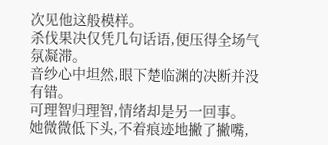次见他这般模样。
杀伐果决仅凭几句话语,便压得全场气氛凝滞。
音纱心中坦然,眼下楚临渊的决断并没有错。
可理智归理智,情绪却是另一回事。
她微微低下头,不着痕迹地撇了撇嘴,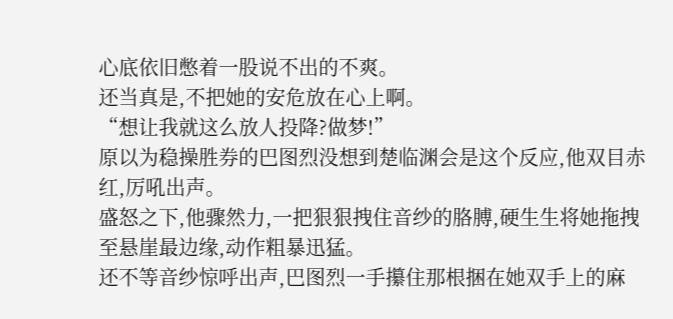心底依旧憋着一股说不出的不爽。
还当真是,不把她的安危放在心上啊。
“想让我就这么放人投降?做梦!”
原以为稳操胜券的巴图烈没想到楚临渊会是这个反应,他双目赤红,厉吼出声。
盛怒之下,他骤然力,一把狠狠拽住音纱的胳膊,硬生生将她拖拽至悬崖最边缘,动作粗暴迅猛。
还不等音纱惊呼出声,巴图烈一手攥住那根捆在她双手上的麻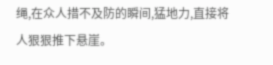绳,在众人措不及防的瞬间,猛地力,直接将人狠狠推下悬崖。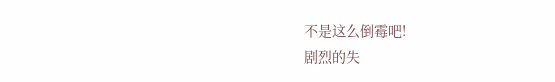不是这么倒霉吧!
剧烈的失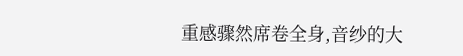重感骤然席卷全身,音纱的大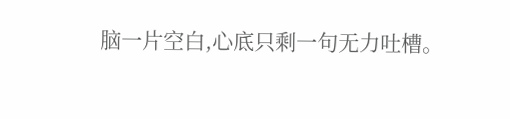脑一片空白,心底只剩一句无力吐槽。